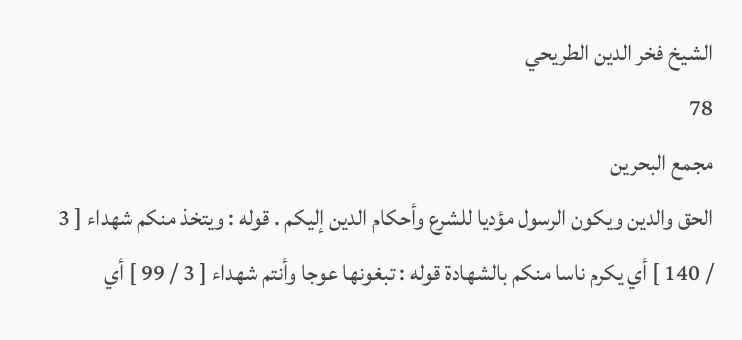الشيخ فخر الدين الطريحي
78
مجمع البحرين
الحق والدين ويكون الرسول مؤديا للشرع وأحكام الدين إليكم . قوله : ويتخذ منكم شهداء [ 3 / 140 ] أي يكرم ناسا منكم بالشهادة قوله : تبغونها عوجا وأنتم شهداء [ 3 / 99 ] أي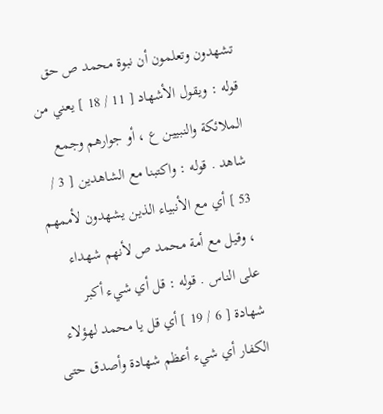تشهدون وتعلمون أن نبوة محمد ص حق قوله : ويقول الأشهاد [ 11 / 18 ] يعني من الملائكة والنبيين ع ، أو جوارهم وجمع شاهد . قوله : واكتبنا مع الشاهدين [ 3 / 53 ] أي مع الأنبياء الذين يشهدون لأممهم ، وقيل مع أمة محمد ص لأنهم شهداء على الناس . قوله : قل أي شيء أكبر شهادة [ 6 / 19 ] أي قل يا محمد لهؤلاء الكفار أي شيء أعظم شهادة وأصدق حتى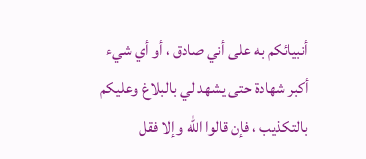أنبيائكم به على أني صادق ، أو أي شيء أكبر شهادة حتى يشهد لي بالبلاغ وعليكم بالتكذيب ، فإن قالوا الله وإلا فقل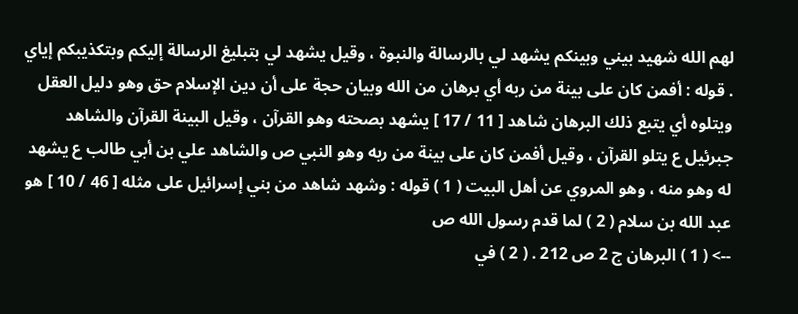لهم الله شهيد بيني وبينكم يشهد لي بالرسالة والنبوة ، وقيل يشهد لي بتبليغ الرسالة إليكم وبتكذيبكم إياي . قوله : أفمن كان على بينة من ربه أي برهان من الله وبيان حجة على أن دين الإسلام حق وهو دليل العقل ويتلوه أي يتبع ذلك البرهان شاهد [ 11 / 17 ] يشهد بصحته وهو القرآن ، وقيل البينة القرآن والشاهد جبرئيل ع يتلو القرآن ، وقيل أفمن كان على بينة من ربه وهو النبي ص والشاهد علي بن أبي طالب ع يشهد له وهو منه ، وهو المروي عن أهل البيت ( 1 ) قوله : وشهد شاهد من بني إسرائيل على مثله [ 46 / 10 ] هو عبد الله بن سلام ( 2 ) لما قدم رسول الله ص
--> ( 1 ) البرهان ج 2 ص 212 . ( 2 ) في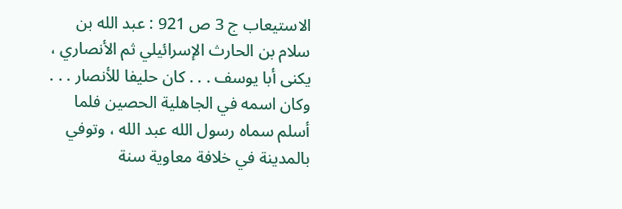الاستيعاب ج 3 ص 921 : عبد الله بن سلام بن الحارث الإسرائيلي ثم الأنصاري ، يكنى أبا يوسف . . . كان حليفا للأنصار . . . وكان اسمه في الجاهلية الحصين فلما أسلم سماه رسول الله عبد الله ، وتوفي بالمدينة في خلافة معاوية سنة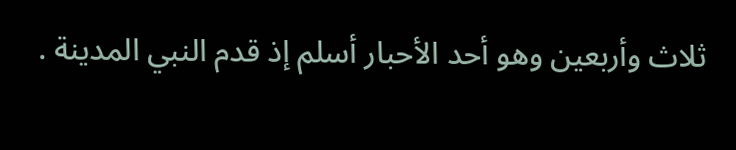ثلاث وأربعين وهو أحد الأحبار أسلم إذ قدم النبي المدينة .